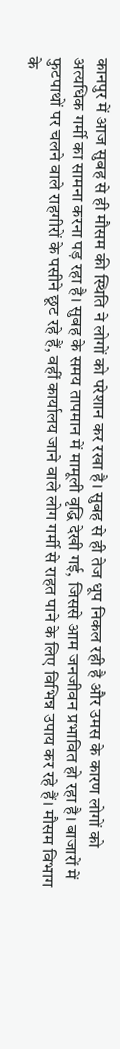कानपुर में आज सुबह से ही मौसम की स्थिति ने लोगों को परेशान कर रखा है। सुबह से ही तेज धूप निकल रही है और उमस के कारण लोगों को अत्यधिक गर्मी का सामना करना पड़ रहा है। सुबह के समय तापमान में मामूली वृद्धि देखी गई, जिससे आम जनजीवन प्रभावित हो रहा है। बाजारों में फुटपाथों पर चलने वाले राहगीरों के पसीने छूट रहे हैं, वहीं कार्यालय जाने वाले लोग गर्मी से राहत पाने के लिए विभिन्न उपाय कर रहे हैं। मौसम विभाग के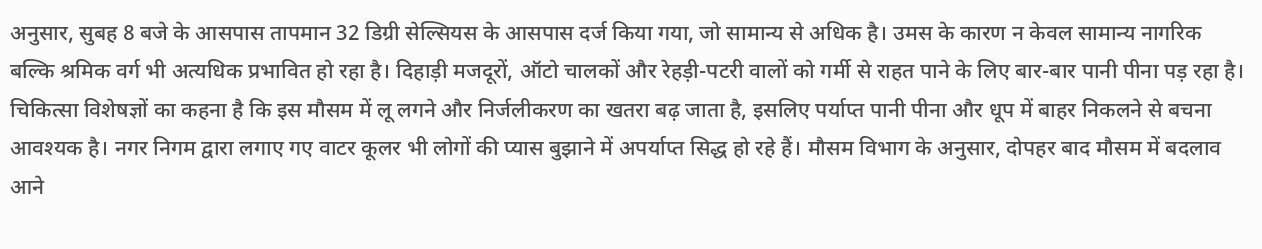अनुसार, सुबह 8 बजे के आसपास तापमान 32 डिग्री सेल्सियस के आसपास दर्ज किया गया, जो सामान्य से अधिक है। उमस के कारण न केवल सामान्य नागरिक बल्कि श्रमिक वर्ग भी अत्यधिक प्रभावित हो रहा है। दिहाड़ी मजदूरों, ऑटो चालकों और रेहड़ी-पटरी वालों को गर्मी से राहत पाने के लिए बार-बार पानी पीना पड़ रहा है। चिकित्सा विशेषज्ञों का कहना है कि इस मौसम में लू लगने और निर्जलीकरण का खतरा बढ़ जाता है, इसलिए पर्याप्त पानी पीना और धूप में बाहर निकलने से बचना आवश्यक है। नगर निगम द्वारा लगाए गए वाटर कूलर भी लोगों की प्यास बुझाने में अपर्याप्त सिद्ध हो रहे हैं। मौसम विभाग के अनुसार, दोपहर बाद मौसम में बदलाव आने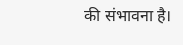की संभावना है।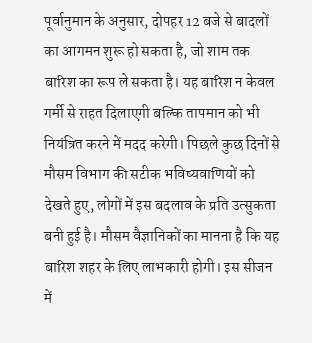पूर्वानुमान के अनुसार, दोपहर 12 बजे से बादलों का आगमन शुरू हो सकता है, जो शाम तक बारिश का रूप ले सकता है। यह बारिश न केवल गर्मी से राहत दिलाएगी बल्कि तापमान को भी नियंत्रित करने में मदद करेगी। पिछले कुछ दिनों से मौसम विभाग की सटीक भविष्यवाणियों को देखते हुए, लोगों में इस बदलाव के प्रति उत्सुकता बनी हुई है। मौसम वैज्ञानिकों का मानना है कि यह बारिश शहर के लिए लाभकारी होगी। इस सीजन में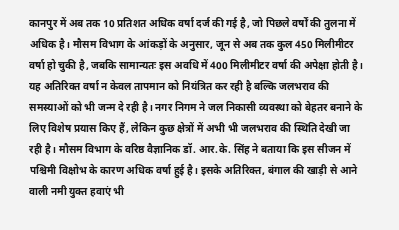कानपुर में अब तक 10 प्रतिशत अधिक वर्षा दर्ज की गई है, जो पिछले वर्षों की तुलना में अधिक है। मौसम विभाग के आंकड़ों के अनुसार, जून से अब तक कुल 450 मिलीमीटर वर्षा हो चुकी है, जबकि सामान्यतः इस अवधि में 400 मिलीमीटर वर्षा की अपेक्षा होती है। यह अतिरिक्त वर्षा न केवल तापमान को नियंत्रित कर रही है बल्कि जलभराव की समस्याओं को भी जन्म दे रही है। नगर निगम ने जल निकासी व्यवस्था को बेहतर बनाने के लिए विशेष प्रयास किए हैं, लेकिन कुछ क्षेत्रों में अभी भी जलभराव की स्थिति देखी जा रही है। मौसम विभाग के वरिष्ठ वैज्ञानिक डॉ. आर.के. सिंह ने बताया कि इस सीजन में पश्चिमी विक्षोभ के कारण अधिक वर्षा हुई है। इसके अतिरिक्त, बंगाल की खाड़ी से आने वाली नमी युक्त हवाएं भी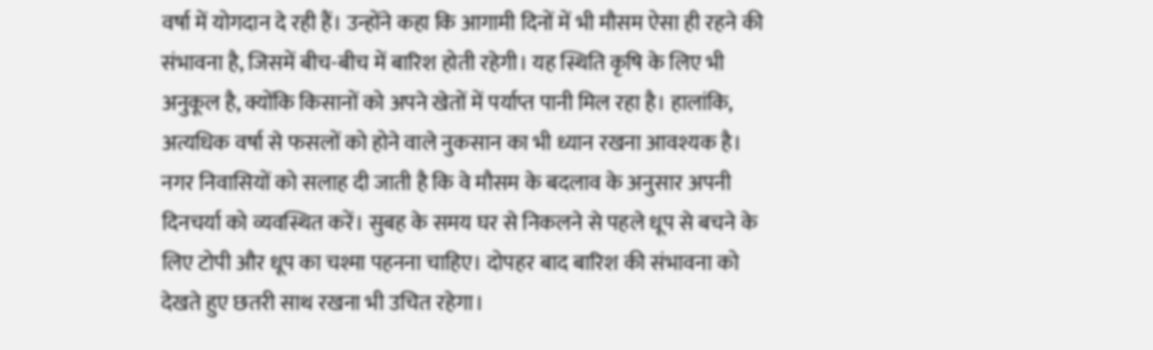वर्षा में योगदान दे रही हैं। उन्होंने कहा कि आगामी दिनों में भी मौसम ऐसा ही रहने की संभावना है, जिसमें बीच-बीच में बारिश होती रहेगी। यह स्थिति कृषि के लिए भी अनुकूल है, क्योंकि किसानों को अपने खेतों में पर्याप्त पानी मिल रहा है। हालांकि, अत्यधिक वर्षा से फसलों को होने वाले नुकसान का भी ध्यान रखना आवश्यक है। नगर निवासियों को सलाह दी जाती है कि वे मौसम के बदलाव के अनुसार अपनी दिनचर्या को व्यवस्थित करें। सुबह के समय घर से निकलने से पहले धूप से बचने के लिए टोपी और धूप का चश्मा पहनना चाहिए। दोपहर बाद बारिश की संभावना को देखते हुए छतरी साथ रखना भी उचित रहेगा।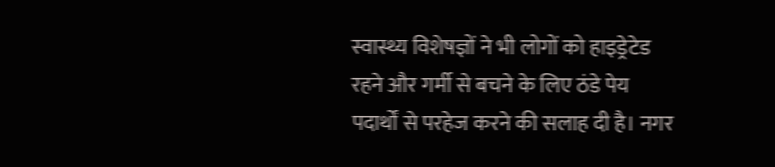स्वास्थ्य विशेषज्ञों ने भी लोगों को हाइड्रेटेड रहने और गर्मी से बचने के लिए ठंडे पेय पदार्थों से परहेज करने की सलाह दी है। नगर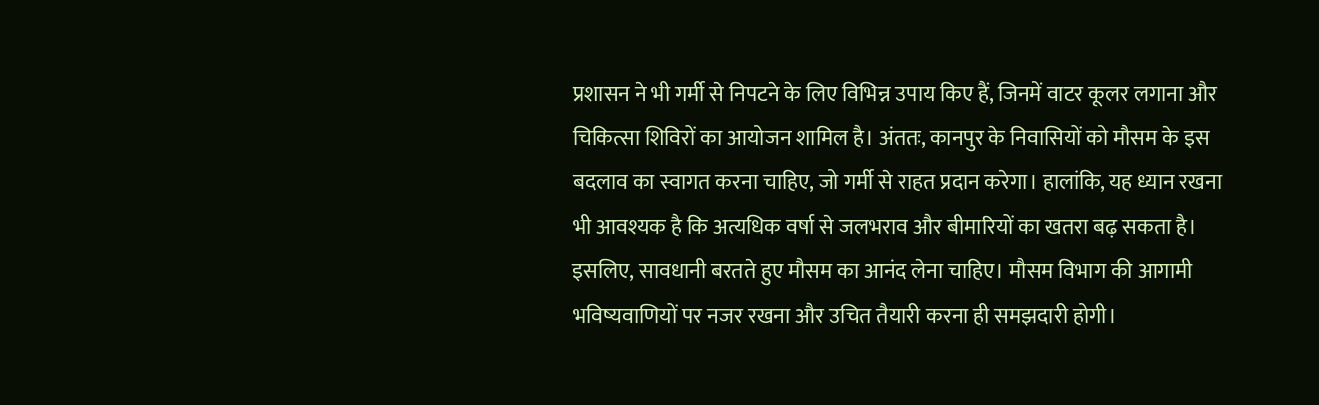प्रशासन ने भी गर्मी से निपटने के लिए विभिन्न उपाय किए हैं, जिनमें वाटर कूलर लगाना और चिकित्सा शिविरों का आयोजन शामिल है। अंततः, कानपुर के निवासियों को मौसम के इस बदलाव का स्वागत करना चाहिए, जो गर्मी से राहत प्रदान करेगा। हालांकि, यह ध्यान रखना भी आवश्यक है कि अत्यधिक वर्षा से जलभराव और बीमारियों का खतरा बढ़ सकता है। इसलिए, सावधानी बरतते हुए मौसम का आनंद लेना चाहिए। मौसम विभाग की आगामी भविष्यवाणियों पर नजर रखना और उचित तैयारी करना ही समझदारी होगी।